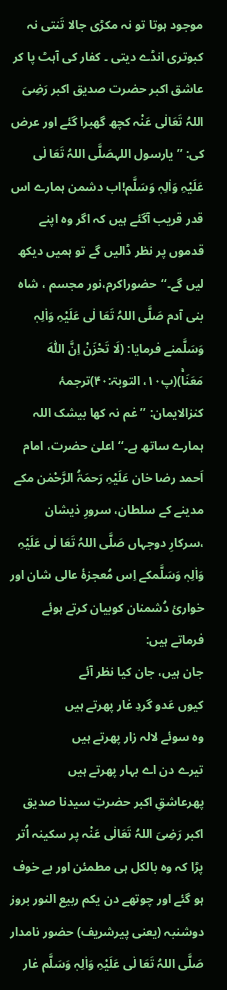موجود ہوتا تو نہ مکڑی جالا تَنتی نہ کبوتری انڈے دیتی ۔ کفار کی آہٹ پا کر عاشق اکبر حضرت صدیق اکبر رَضِیَ اللہُ تَعَالٰی عَنْہ کچھ گھبرا گئے اور عرض کی: ’’ یارسول اللہصَلَّی اللہُ تَعَا لٰی عَلَیْہِ وَاٰلِہٖ وَسَلَّم!اب دشمن ہمارے اس قدر قریب آگئے ہیں کہ اگر وہ اپنے قدموں پر نظر ڈالیں گے تو ہمیں دیکھ لیں گے۔‘‘حضوراکرم،نور مجسم ، شاہ بنی آدم صَلَّی اللہُ تَعَا لٰی عَلَیْہِ وَاٰلِہٖ وَسَلَّمنے فرمایا: (لَا تَحْزَنْ اِنَّ اللّٰهَ مَعَنَاۚ)(پ۱۰، التوبۃ:۴۰)ترجمۂ کنزالایمان: ’’غم نہ کھا بیشک اللہ ہمارے ساتھ ہے۔‘‘اعلیٰ حضرت، امام اَحمد رضا خان عَلَیْہِ رَحمَۃُ الرَّحْمٰن مکے مدینے کے سلطان، سرورِ ذیشان ،سرکارِ دوجہاں صَلَّی اللہُ تَعَا لٰی عَلَیْہِ وَاٰلِہٖ وَسَلَّمکے اِس مُعجزۂ عالی شان اور خواریٔ دُشمنان کوبیان کرتے ہوئے فرماتے ہیں:
جان ہیں، جان کیا نظر آئے
کیوں عَدو گردِ غار پھرتے ہیں
وہ سوئے لالہ زار پھرتے ہیں
تیرے دن اے بہار پھرتے ہیں
پھرعاشقِ اکبر حضرتِ سیدنا صدیق اکبر رَضِیَ اللہُ تَعَالٰی عَنْہ پر سکینہ اُتر پڑا کہ وہ بالکل ہی مطمئن اور بے خوف ہو گئے اور چوتھے دن یکم ربیع النور بروز دوشنبہ (یعنی پیرشریف) حضور نامدار صَلَّی اللہُ تَعَا لٰی عَلَیْہِ وَاٰلِہٖ وَسَلَّم غار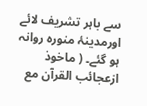سے باہر تشریف لائے اورمدینۂ منورہ روانہ ہو گئے۔ ( ماخوذ ازعجائب القرآن مع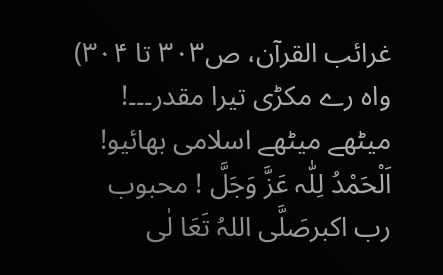غرائب القرآن، ص۳۰۳ تا ۳۰۴)
واہ رے مکڑی تیرا مقدر۔۔۔!
میٹھے میٹھے اسلامی بھائیو! اَلْحَمْدُ لِلّٰہ عَزَّ وَجَلَّ ! محبوب رب اکبرصَلَّی اللہُ تَعَا لٰی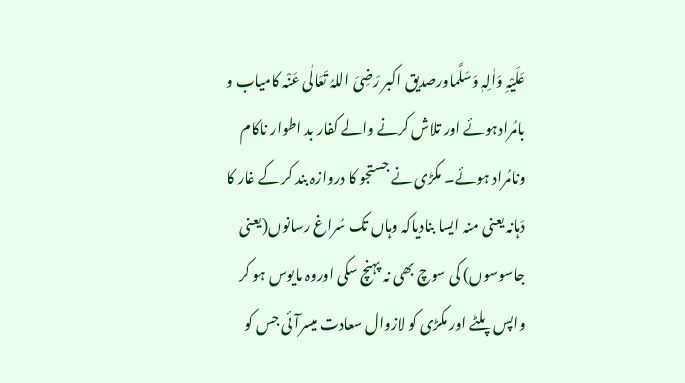عَلَیْہِ وَاٰلِہٖ وَسَلَّماورصدیق اکبر رَضِیَ اللہُ تَعَالٰی عَنْہ کامیاب و بامُرادہوئے اور تلاش کرنے والے کفار بد اطوار ناکام ونامُراد ہوئے۔ مکڑی نے جستجو کا دروازہ بند کر کے غار کا دَہانہ یعنی منہ ایسا بنادیاکہ وہاں تک سُراغ رسانوں(یعنی جاسوسوں) کی سوچ بھی نہ پہنچ سکی اوروہ مایوس ہو کر واپس پلٹے اور مکڑی کو لازوال سعادت میسرآئی جس کو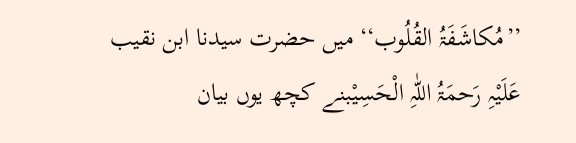’’مُکاشَفَۃُ القُلُوب‘‘ میں حضرت سیدنا ابن نقیب عَلَیْہِ رَحمَۃُ اللّٰہِ الْحَسِیْبنے کچھ یوں بیان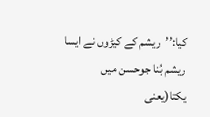کیا:’’ریشم کے کیڑوں نے ایسا ریشم بُنا جوحسن میں یکتا(یعنی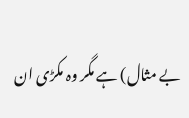بے مثال) ہے مگر وہ مکڑی ان